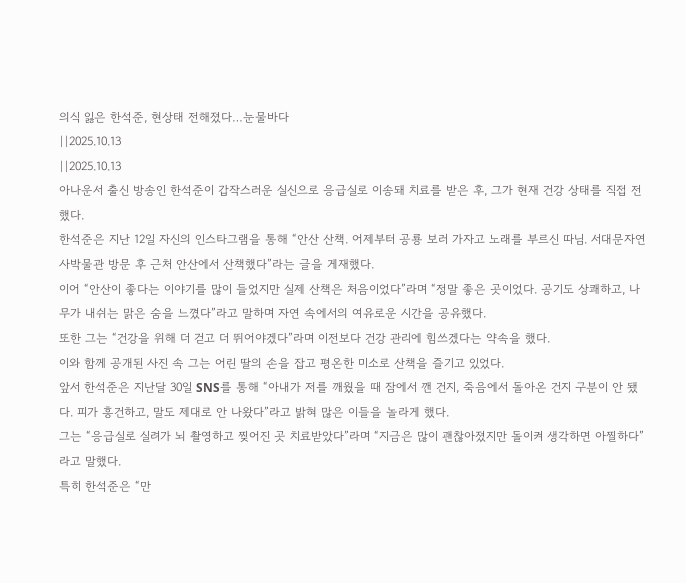의식 잃은 한석준, 현상태 전해졌다…눈물바다
||2025.10.13
||2025.10.13
아나운서 출신 방송인 한석준이 갑작스러운 실신으로 응급실로 이송돼 치료를 받은 후, 그가 현재 건강 상태를 직접 전했다.
한석준은 지난 12일 자신의 인스타그램을 통해 “안산 산책. 어제부터 공룡 보러 가자고 노래를 부르신 따님. 서대문자연사박물관 방문 후 근처 안산에서 산책했다”라는 글을 게재했다.
이어 “안산이 좋다는 이야기를 많이 들었지만 실제 산책은 처음이었다”라며 “정말 좋은 곳이었다. 공기도 상쾌하고, 나무가 내쉬는 맑은 숨을 느꼈다”라고 말하며 자연 속에서의 여유로운 시간을 공유했다.
또한 그는 “건강을 위해 더 걷고 더 뛰어야겠다”라며 이전보다 건강 관리에 힘쓰겠다는 약속을 했다.
이와 함께 공개된 사진 속 그는 어린 딸의 손을 잡고 평온한 미소로 산책을 즐기고 있었다.
앞서 한석준은 지난달 30일 SNS를 통해 “아내가 저를 깨웠을 때 잠에서 깬 건지, 죽음에서 돌아온 건지 구분이 안 됐다. 피가 흥건하고, 말도 제대로 안 나왔다”라고 밝혀 많은 이들을 놀라게 했다.
그는 “응급실로 실려가 뇌 촬영하고 찢어진 곳 치료받았다”라며 “지금은 많이 괜찮아졌지만 돌이켜 생각하면 아찔하다”라고 말했다.
특히 한석준은 “만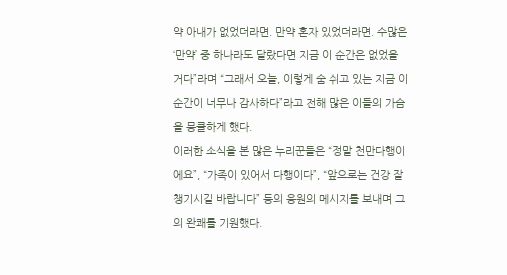약 아내가 없었더라면. 만약 혼자 있었더라면. 수많은 ‘만약’ 중 하나라도 달랐다면 지금 이 순간은 없었을 거다”라며 “그래서 오늘, 이렇게 숨 쉬고 있는 지금 이 순간이 너무나 감사하다”라고 전해 많은 이들의 가슴을 뭉클하게 했다.
이러한 소식을 본 많은 누리꾼들은 “정말 천만다행이에요”, “가족이 있어서 다행이다”, “앞으로는 건강 잘 챙기시길 바랍니다” 등의 응원의 메시지를 보내며 그의 완쾌를 기원했다.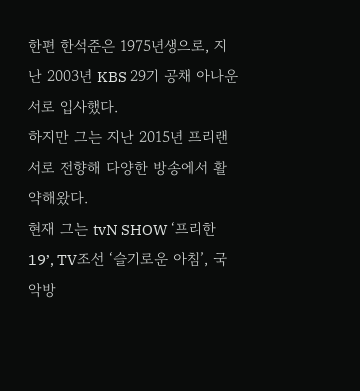한편 한석준은 1975년생으로, 지난 2003년 KBS 29기 공채 아나운서로 입사했다.
하지만 그는 지난 2015년 프리랜서로 전향해 다양한 방송에서 활약해왔다.
현재 그는 tvN SHOW ‘프리한19’, TV조선 ‘슬기로운 아침’, 국악방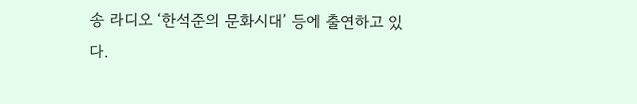송 라디오 ‘한석준의 문화시대’ 등에 출연하고 있다.